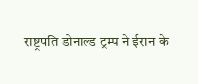राष्ट्रपति डोनाल्ड ट्रम्प ने ईरान के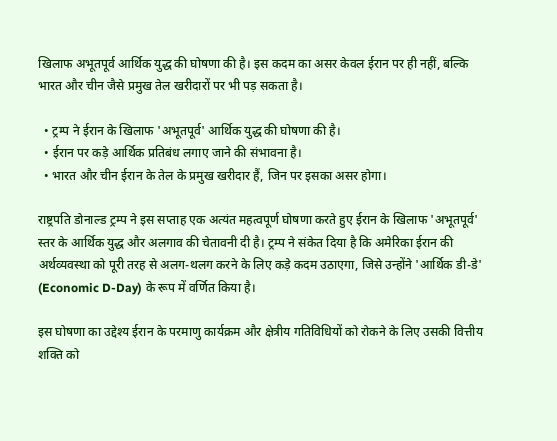खिलाफ अभूतपूर्व आर्थिक युद्ध की घोषणा की है। इस कदम का असर केवल ईरान पर ही नहीं, बल्कि भारत और चीन जैसे प्रमुख तेल खरीदारों पर भी पड़ सकता है।

  • ट्रम्प ने ईरान के खिलाफ 'अभूतपूर्व' आर्थिक युद्ध की घोषणा की है।
  • ईरान पर कड़े आर्थिक प्रतिबंध लगाए जाने की संभावना है।
  • भारत और चीन ईरान के तेल के प्रमुख खरीदार हैं, जिन पर इसका असर होगा।

राष्ट्रपति डोनाल्ड ट्रम्प ने इस सप्ताह एक अत्यंत महत्वपूर्ण घोषणा करते हुए ईरान के खिलाफ 'अभूतपूर्व' स्तर के आर्थिक युद्ध और अलगाव की चेतावनी दी है। ट्रम्प ने संकेत दिया है कि अमेरिका ईरान की अर्थव्यवस्था को पूरी तरह से अलग-थलग करने के लिए कड़े कदम उठाएगा, जिसे उन्होंने 'आर्थिक डी-डे' (Economic D-Day) के रूप में वर्णित किया है।

इस घोषणा का उद्देश्य ईरान के परमाणु कार्यक्रम और क्षेत्रीय गतिविधियों को रोकने के लिए उसकी वित्तीय शक्ति को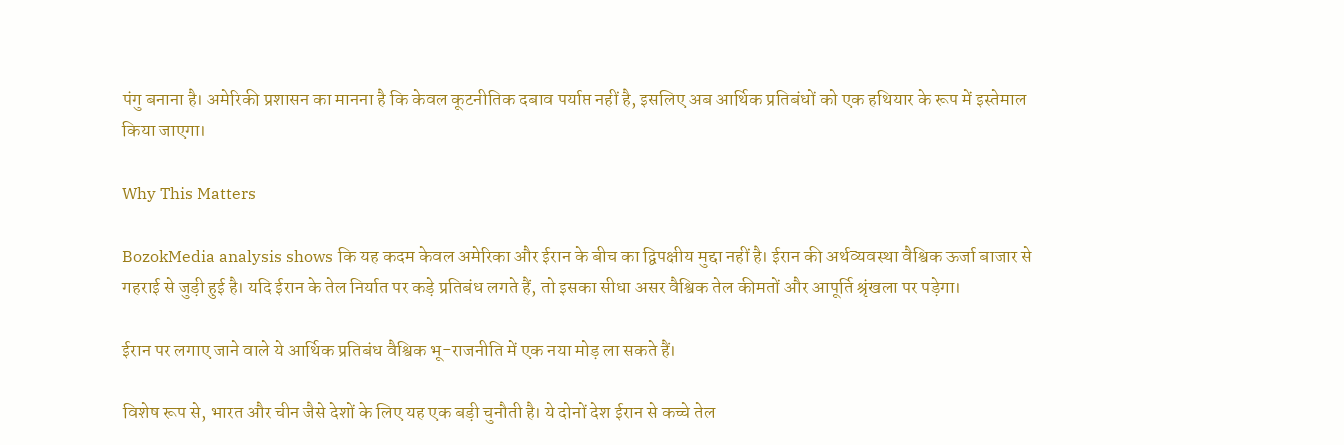पंगु बनाना है। अमेरिकी प्रशासन का मानना है कि केवल कूटनीतिक दबाव पर्याप्त नहीं है, इसलिए अब आर्थिक प्रतिबंधों को एक हथियार के रूप में इस्तेमाल किया जाएगा।

Why This Matters

BozokMedia analysis shows कि यह कदम केवल अमेरिका और ईरान के बीच का द्विपक्षीय मुद्दा नहीं है। ईरान की अर्थव्यवस्था वैश्विक ऊर्जा बाजार से गहराई से जुड़ी हुई है। यदि ईरान के तेल निर्यात पर कड़े प्रतिबंध लगते हैं, तो इसका सीधा असर वैश्विक तेल कीमतों और आपूर्ति श्रृंखला पर पड़ेगा।

ईरान पर लगाए जाने वाले ये आर्थिक प्रतिबंध वैश्विक भू-राजनीति में एक नया मोड़ ला सकते हैं।

विशेष रूप से, भारत और चीन जैसे देशों के लिए यह एक बड़ी चुनौती है। ये दोनों देश ईरान से कच्चे तेल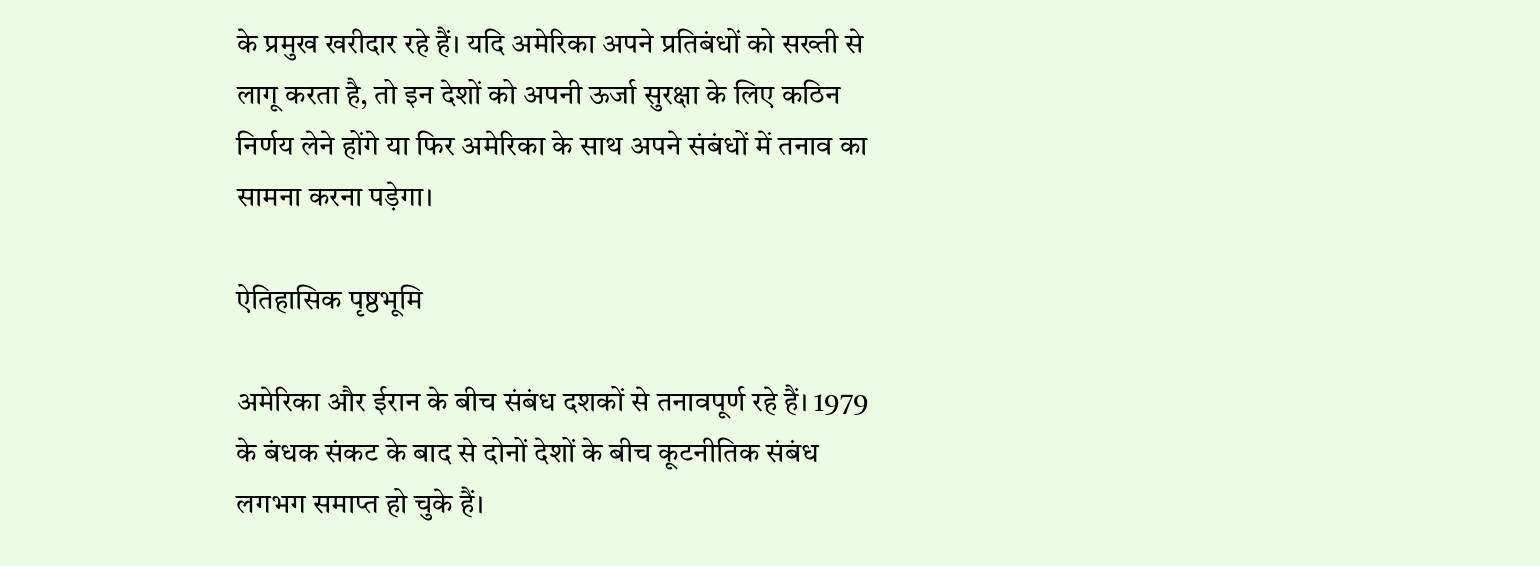के प्रमुख खरीदार रहे हैं। यदि अमेरिका अपने प्रतिबंधों को सख्ती से लागू करता है, तो इन देशों को अपनी ऊर्जा सुरक्षा के लिए कठिन निर्णय लेने होंगे या फिर अमेरिका के साथ अपने संबंधों में तनाव का सामना करना पड़ेगा।

ऐतिहासिक पृष्ठभूमि

अमेरिका और ईरान के बीच संबंध दशकों से तनावपूर्ण रहे हैं। 1979 के बंधक संकट के बाद से दोनों देशों के बीच कूटनीतिक संबंध लगभग समाप्त हो चुके हैं।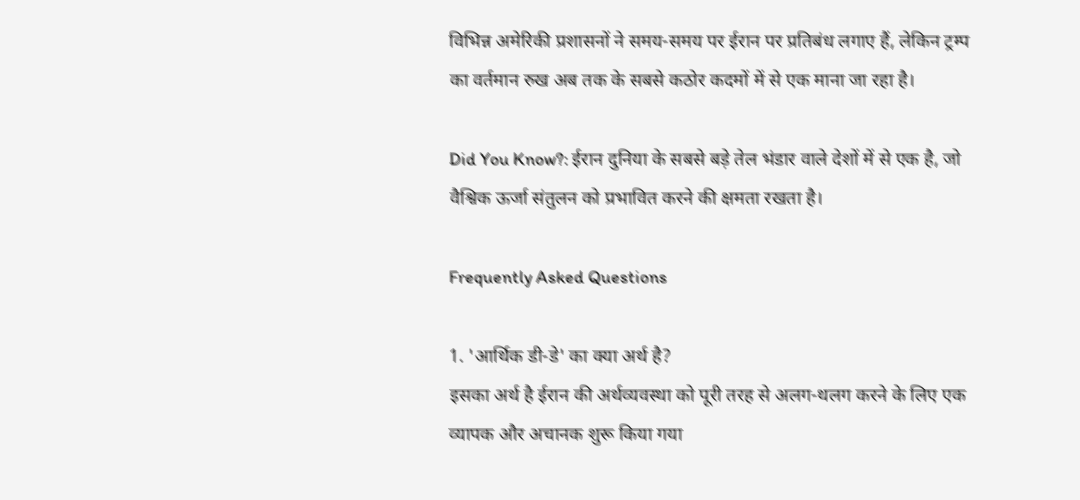विभिन्न अमेरिकी प्रशासनों ने समय-समय पर ईरान पर प्रतिबंध लगाए हैं, लेकिन ट्रम्प का वर्तमान रुख अब तक के सबसे कठोर कदमों में से एक माना जा रहा है।

Did You Know?: ईरान दुनिया के सबसे बड़े तेल भंडार वाले देशों में से एक है, जो वैश्विक ऊर्जा संतुलन को प्रभावित करने की क्षमता रखता है।

Frequently Asked Questions

1. 'आर्थिक डी-डे' का क्या अर्थ है?
इसका अर्थ है ईरान की अर्थव्यवस्था को पूरी तरह से अलग-थलग करने के लिए एक व्यापक और अचानक शुरू किया गया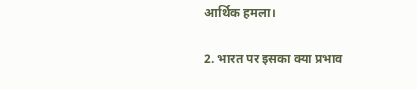आर्थिक हमला।

2. भारत पर इसका क्या प्रभाव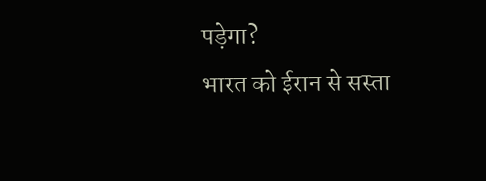पड़ेगा?
भारत को ईरान से सस्ता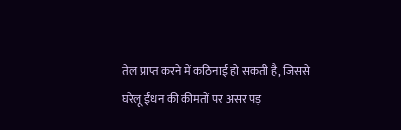तेल प्राप्त करने में कठिनाई हो सकती है, जिससे घरेलू ईंधन की कीमतों पर असर पड़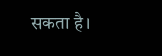सकता है।